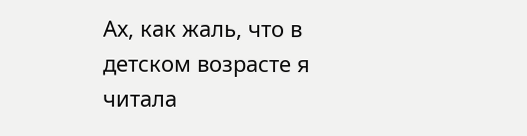Ах, как жаль, что в детском возрасте я читала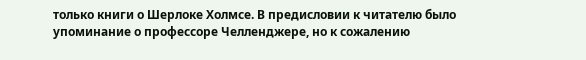только книги о Шерлоке Холмсе. В предисловии к читателю было упоминание о профессоре Челленджере, но к сожалению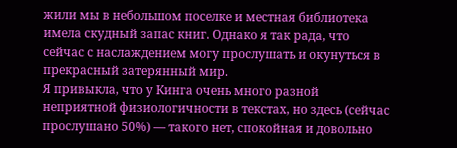жили мы в небольшом поселке и местная библиотека имела скудный запас книг. Однако я так рада, что сейчас с наслаждением могу прослушать и окунуться в прекрасный затерянный мир.
Я привыкла, что у Кинга очень много разной неприятной физиологичности в текстах, но здесь (сейчас прослушано 50%) — такого нет, спокойная и довольно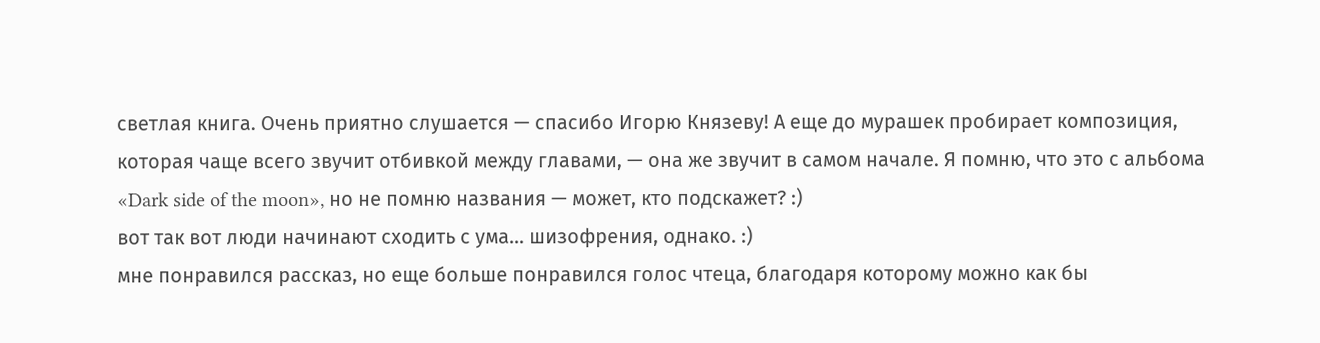светлая книга. Очень приятно слушается — спасибо Игорю Князеву! А еще до мурашек пробирает композиция, которая чаще всего звучит отбивкой между главами, — она же звучит в самом начале. Я помню, что это с альбома «Dark side of the moon», но не помню названия — может, кто подскажет? :)
вот так вот люди начинают сходить с ума… шизофрения, однако. :)
мне понравился рассказ, но еще больше понравился голос чтеца, благодаря которому можно как бы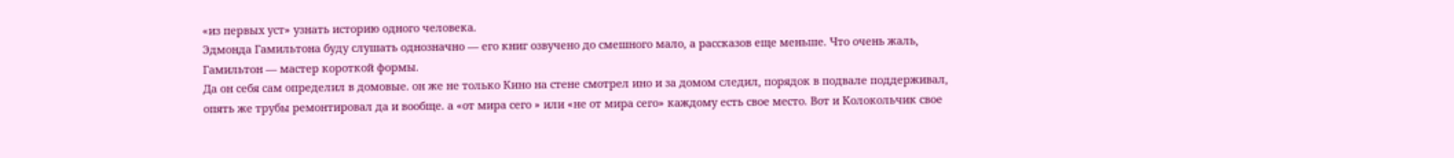«из первых уст» узнать историю одного человека.
Эдмонда Гамильтона буду слушать однозначно — его книг озвучено до смешного мало, а рассказов еще меньше. Что очень жаль, Гамильтон — мастер короткой формы.
Да он себя сам определил в домовые. он же не только Кино на стене смотрел ино и за домом следил, порядок в подвале поддерживал, опять же трубы ремонтировал да и вообще. а «от мира сего » или «не от мира сего» каждому есть свое место. Вот и Колокольчик свое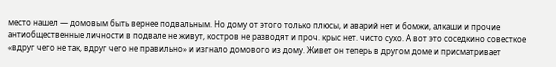место нашел — домовым быть вернее подвальным. Но дому от этого только плюсы, и аварий нет и бомжи, алкаши и прочие антиобщественные личности в подвале не живут, костров не разводят и проч. крыс нет. чисто сухо. А вот это соседкино совесткое «вдруг чего не так, вдруг чего не правильно» и изгнало домового из дому. Живет он теперь в другом доме и присматривает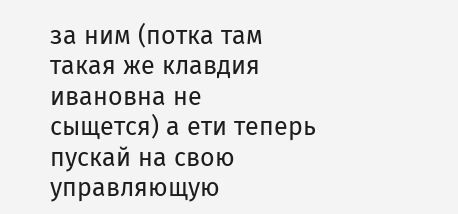за ним (потка там такая же клавдия ивановна не сыщется) а ети теперь пускай на свою управляющую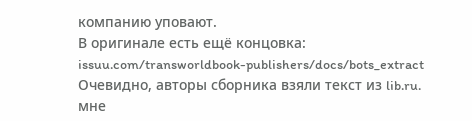компанию уповают.
В оригинале есть ещё концовка:
issuu.com/transworldbook-publishers/docs/bots_extract
Очевидно, авторы сборника взяли текст из lib.ru.
мне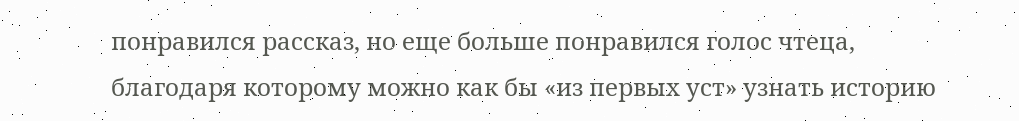понравился рассказ, но еще больше понравился голос чтеца, благодаря которому можно как бы «из первых уст» узнать историю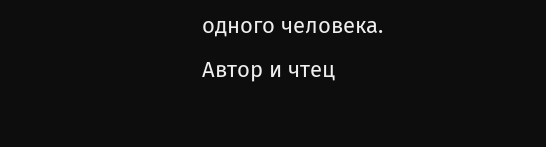одного человека.
Автор и чтец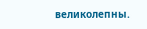великолепны.